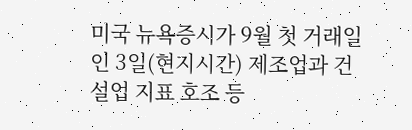미국 뉴욕증시가 9월 첫 거래일인 3일(현지시간) 제조업과 건설업 지표 호조 등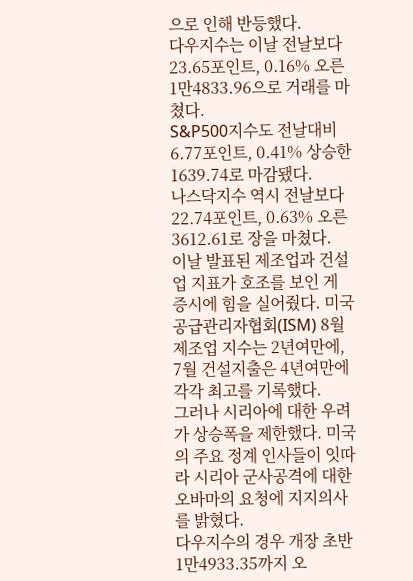으로 인해 반등했다.
다우지수는 이날 전날보다 23.65포인트, 0.16% 오른 1만4833.96으로 거래를 마쳤다.
S&P500지수도 전날대비 6.77포인트, 0.41% 상승한 1639.74로 마감됐다.
나스닥지수 역시 전날보다 22.74포인트, 0.63% 오른 3612.61로 장을 마쳤다.
이날 발표된 제조업과 건설업 지표가 호조를 보인 게 증시에 힘을 실어줬다. 미국 공급관리자협회(ISM) 8월 제조업 지수는 2년여만에, 7월 건설지출은 4년여만에 각각 최고를 기록했다.
그러나 시리아에 대한 우려가 상승폭을 제한했다. 미국의 주요 정계 인사들이 잇따라 시리아 군사공격에 대한 오바마의 요청에 지지의사를 밝혔다.
다우지수의 경우 개장 초반 1만4933.35까지 오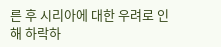른 후 시리아에 대한 우려로 인해 하락하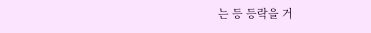는 등 등락을 거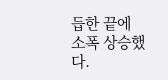듭한 끝에 소폭 상승했다.